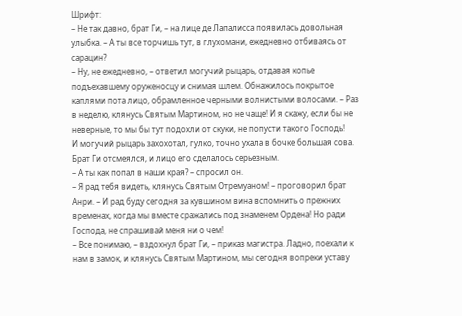Шрифт:
– Не так давно, брат Ги, – на лице де Лапалисса появилась довольная улыбка. – А ты все торчишь тут, в глухомани, ежедневно отбиваясь от сарацин?
– Ну, не ежедневно, – ответил могучий рыцарь, отдавая копье подъехавшему оруженосцу и снимая шлем. Обнажилось покрытое каплями пота лицо, обрамленное черными волнистыми волосами. – Раз в неделю, клянусь Святым Мартином, но не чаще! И я скажу, если бы не неверные, то мы бы тут подохли от скуки, не попусти такого Господь!
И могучий рыцарь захохотал, гулко, точно ухала в бочке большая сова.
Брат Ги отсмеялся, и лицо его сделалось серьезным.
– А ты как попал в наши края? – спросил он.
– Я рад тебя видеть, клянусь Святым Отремуаном! – проговорил брат Анри. – И рад буду сегодня за кувшином вина вспомнить о прежних временах, когда мы вместе сражались под знаменем Ордена! Но ради Господа, не спрашивай меня ни о чем!
– Все понимаю, – вздохнул брат Ги, – приказ магистра. Ладно, поехали к нам в замок, и клянусь Святым Мартином, мы сегодня вопреки уставу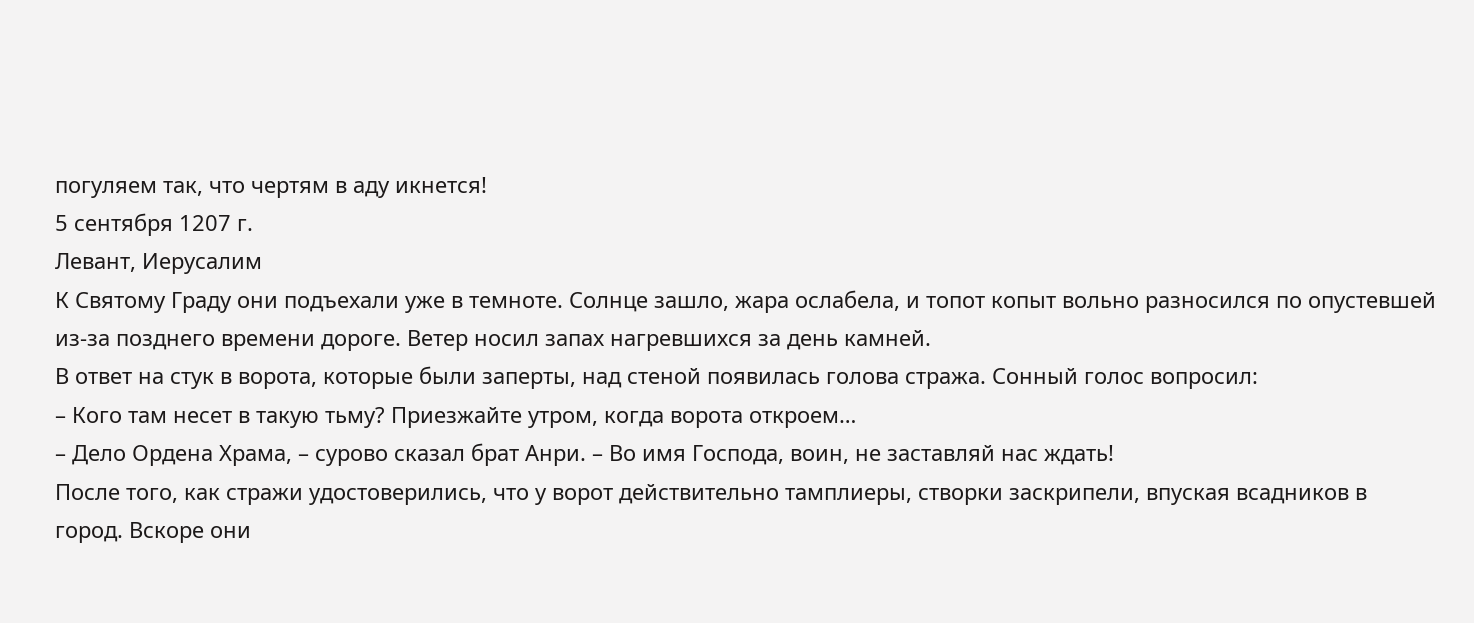погуляем так, что чертям в аду икнется!
5 сентября 1207 г.
Левант, Иерусалим
К Святому Граду они подъехали уже в темноте. Солнце зашло, жара ослабела, и топот копыт вольно разносился по опустевшей из-за позднего времени дороге. Ветер носил запах нагревшихся за день камней.
В ответ на стук в ворота, которые были заперты, над стеной появилась голова стража. Сонный голос вопросил:
– Кого там несет в такую тьму? Приезжайте утром, когда ворота откроем…
– Дело Ордена Храма, – сурово сказал брат Анри. – Во имя Господа, воин, не заставляй нас ждать!
После того, как стражи удостоверились, что у ворот действительно тамплиеры, створки заскрипели, впуская всадников в город. Вскоре они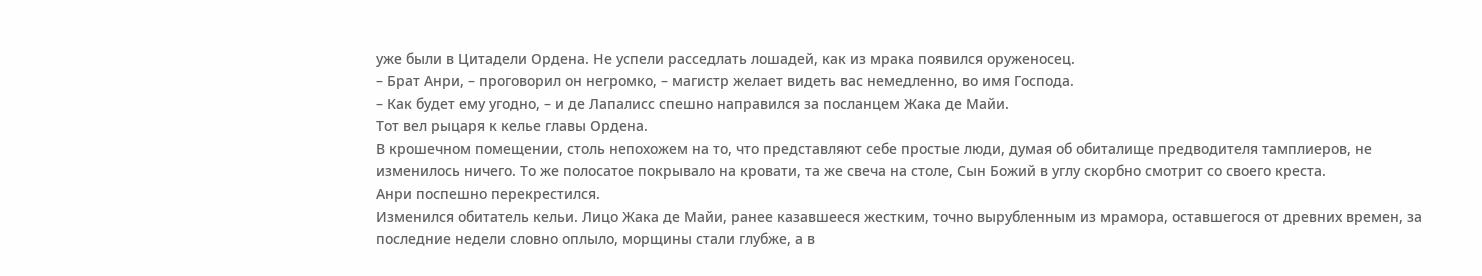уже были в Цитадели Ордена. Не успели расседлать лошадей, как из мрака появился оруженосец.
– Брат Анри, – проговорил он негромко, – магистр желает видеть вас немедленно, во имя Господа.
– Как будет ему угодно, – и де Лапалисс спешно направился за посланцем Жака де Майи.
Тот вел рыцаря к келье главы Ордена.
В крошечном помещении, столь непохожем на то, что представляют себе простые люди, думая об обиталище предводителя тамплиеров, не изменилось ничего. То же полосатое покрывало на кровати, та же свеча на столе, Сын Божий в углу скорбно смотрит со своего креста.
Анри поспешно перекрестился.
Изменился обитатель кельи. Лицо Жака де Майи, ранее казавшееся жестким, точно вырубленным из мрамора, оставшегося от древних времен, за последние недели словно оплыло, морщины стали глубже, а в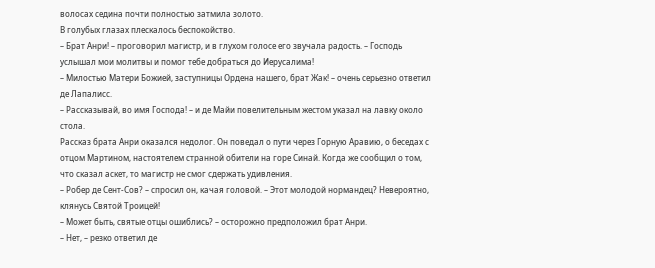волосах седина почти полностью затмила золото.
В голубых глазах плескалось беспокойство.
– Брат Анри! – проговорил магистр, и в глухом голосе его звучала радость. – Господь услышал мои молитвы и помог тебе добраться до Иерусалима!
– Милостью Матери Божией, заступницы Ордена нашего, брат Жак! – очень серьезно ответил де Лапалисс.
– Рассказывай, во имя Господа! – и де Майи повелительным жестом указал на лавку около стола.
Рассказ брата Анри оказался недолог. Он поведал о пути через Горную Аравию, о беседах с отцом Мартином, настоятелем странной обители на горе Синай. Когда же сообщил о том, что сказал аскет, то магистр не смог сдержать удивления.
– Робер де Сент-Сов? – спросил он, качая головой. – Этот молодой нормандец? Невероятно, клянусь Святой Троицей!
– Может быть, святые отцы ошиблись? – осторожно предположил брат Анри.
– Нет, – резко ответил де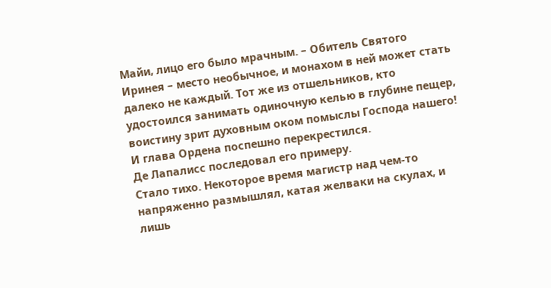Майи, лицо его было мрачным. – Обитель Святого Иринея – место необычное, и монахом в ней может стать далеко не каждый. Тот же из отшельников, кто удостоился занимать одиночную келью в глубине пещер, воистину зрит духовным оком помыслы Господа нашего!
И глава Ордена поспешно перекрестился.
Де Лапалисс последовал его примеру.
Стало тихо. Некоторое время магистр над чем-то напряженно размышлял, катая желваки на скулах, и лишь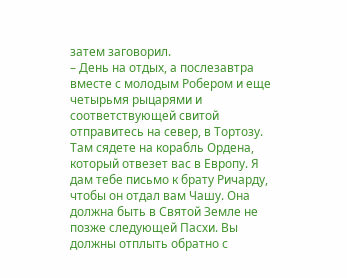затем заговорил.
– День на отдых, а послезавтра вместе с молодым Робером и еще четырьмя рыцарями и соответствующей свитой отправитесь на север, в Тортозу. Там сядете на корабль Ордена, который отвезет вас в Европу. Я дам тебе письмо к брату Ричарду, чтобы он отдал вам Чашу. Она должна быть в Святой Земле не позже следующей Пасхи. Вы должны отплыть обратно с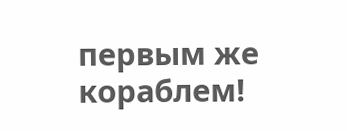первым же кораблем!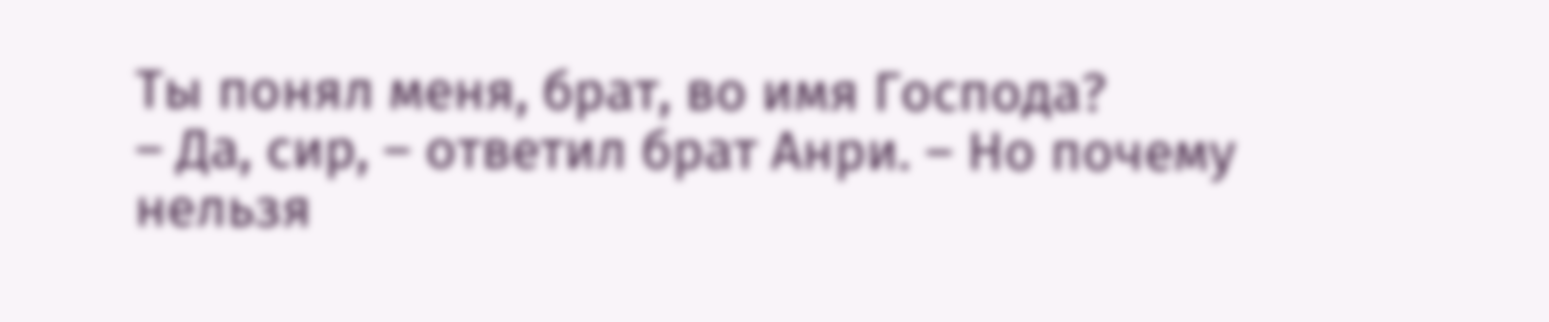Ты понял меня, брат, во имя Господа?
– Да, сир, – ответил брат Анри. – Но почему нельзя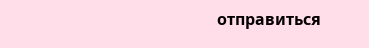отправиться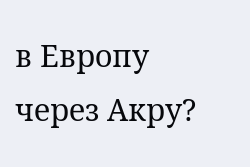в Европу через Акру?